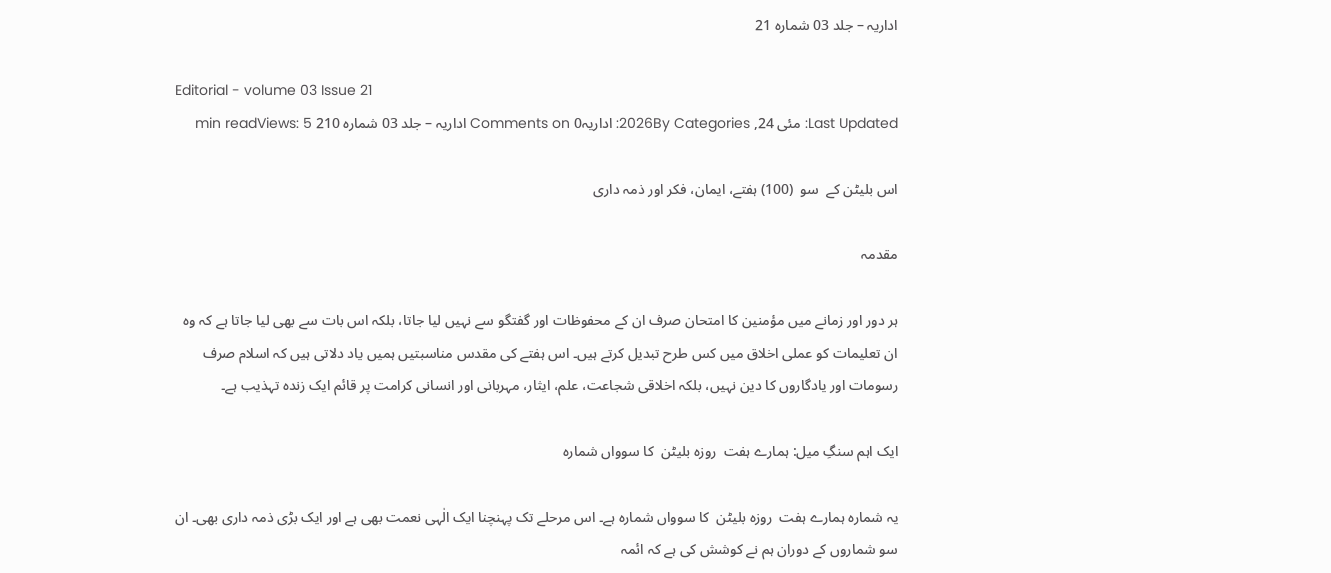اداریہ – جلد 03 شمارہ 21

Editorial - volume 03 Issue 21
Last Updated: مئی 24, 2026By Categories: اداریہ0 Comments on اداریہ – جلد 03 شمارہ 210 min readViews: 5

اس بلیٹن کے  سو  (100) ہفتے، ایمان، فکر اور ذمہ داری

مقدمہ

ہر دور اور زمانے میں مؤمنین کا امتحان صرف ان کے محفوظات اور گفتگو سے نہیں لیا جاتا، بلکہ اس بات سے بھی لیا جاتا ہے کہ وہ ان تعلیمات کو عملی اخلاق میں کس طرح تبدیل کرتے ہیں۔ اس ہفتے کی مقدس مناسبتیں ہمیں یاد دلاتی ہیں کہ اسلام صرف رسومات اور یادگاروں کا دین نہیں، بلکہ اخلاقی شجاعت، علم، ایثار، مہربانی اور انسانی کرامت پر قائم ایک زندہ تہذیب ہے۔

ایک اہم سنگِ میل: ہمارے ہفت  روزہ بلیٹن  کا سوواں شمارہ

یہ شمارہ ہمارے ہفت  روزہ بلیٹن  کا سوواں شمارہ ہے۔ اس مرحلے تک پہنچنا ایک الٰہی نعمت بھی ہے اور ایک بڑی ذمہ داری بھی۔ ان سو شماروں کے دوران ہم نے کوشش کی ہے کہ ائمہ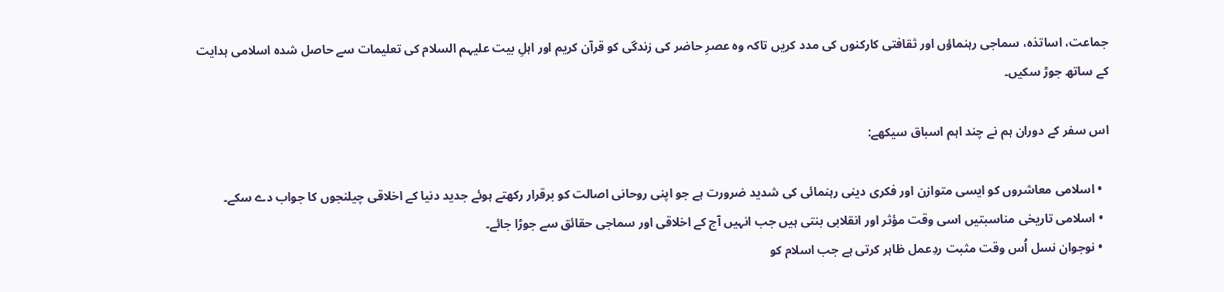جماعت، اساتذہ، سماجی رہنماؤں اور ثقافتی کارکنوں کی مدد کریں تاکہ وہ عصرِ حاضر کی زندگی کو قرآن کریم اور اہلِ بیت علیہم السلام کی تعلیمات سے حاصل شدہ اسلامی ہدایت کے ساتھ جوڑ سکیں۔

اس سفر کے دوران ہم نے چند اہم اسباق سیکھے:

  • اسلامی معاشروں کو ایسی متوازن اور فکری دینی رہنمائی کی شدید ضرورت ہے جو اپنی روحانی اصالت کو برقرار رکھتے ہوئے جدید دنیا کے اخلاقی چیلنجوں کا جواب دے سکے۔
  • اسلامی تاریخی مناسبتیں اسی وقت مؤثر اور انقلابی بنتی ہیں جب انہیں آج کے اخلاقی اور سماجی حقائق سے جوڑا جائے۔
  • نوجوان نسل اُس وقت مثبت ردِعمل ظاہر کرتی ہے جب اسلام کو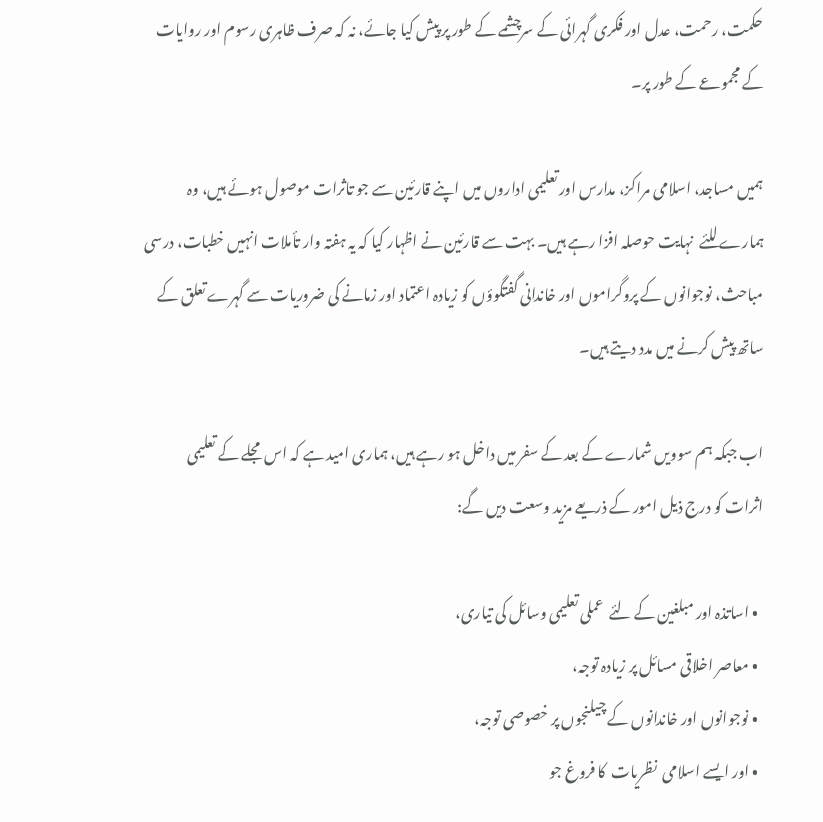حکمت، رحمت، عدل اور فکری گہرائی کے سرچشمے کے طور پر پیش کیا جائے، نہ کہ صرف ظاہری رسوم اور روایات کے مجموعے کے طور پر۔

ہمیں مساجد، اسلامی مراکز، مدارس اور تعلیمی اداروں میں اپنے قارئین سے جو تاثرات موصول ہوئے ہیں، وہ ہمارے للئے  نہایت حوصلہ افزا رہے ہیں۔ بہت سے قارئین نے اظہار کیا کہ یہ ہفتہ وار تأملات انہیں خطبات، درسی مباحث، نوجوانوں کے پروگراموں اور خاندانی گفتگوؤں کو زیادہ اعتماد اور زمانے کی ضروریات سے گہرے تعلق کے ساتھ پیش کرنے میں مدد دیتے ہیں۔

اب جبکہ ہم سوویں شمارے کے بعد کے سفر میں داخل ہو رہے ہیں، ہماری امید ہے کہ اس مجلے کے تعلیمی اثرات کو درج ذیل امور کے ذریعے مزید وسعت دیں گے:

  • اساتذہ اور مبلغین کے لئے  عملی تعلیمی وسائل کی تیاری،
  • معاصر اخلاقی مسائل پر زیادہ توجہ،
  • نوجوانوں اور خاندانوں کے چیلنجوں پر خصوصی توجہ،
  • اور ایسے اسلامی  نظریات  کا فروغ جو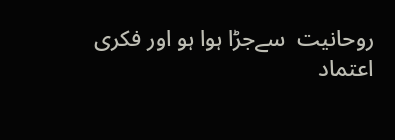روحانیت  سےجڑا ہوا ہو اور فکری اعتماد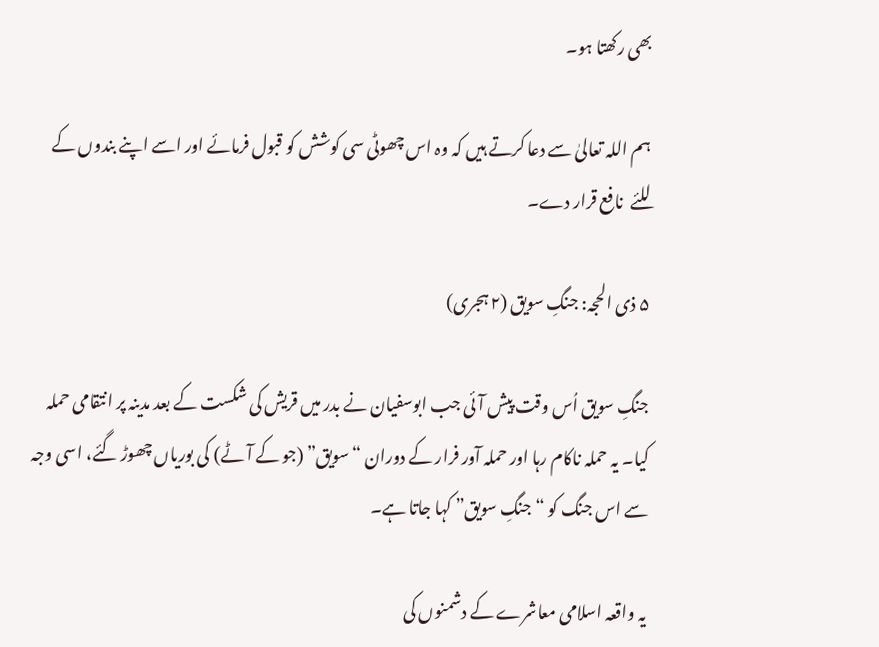بھی رکھتا ہو۔

ہم اللہ تعالیٰ سے دعا کرتے ہیں کہ وہ اس چھوٹی سی کوشش کو قبول فرمائے اور اسے اپنے بندوں کے للئے  نافع قرار دے۔

۵ ذی الحجہ: جنگِ سویق (۲ ہجری)

جنگِ سویق اُس وقت پیش آئی جب ابوسفیان نے بدر میں قریش کی شکست کے بعد مدینہ پر انتقامی حملہ کیا۔ یہ حملہ ناکام رہا اور حملہ آور فرار کے دوران “سویق” (جو کے آٹے) کی بوریاں چھوڑ گئے، اسی وجہ سے اس جنگ کو “جنگِ سویق” کہا جاتا ہے۔

یہ واقعہ اسلامی معاشرے کے دشمنوں کی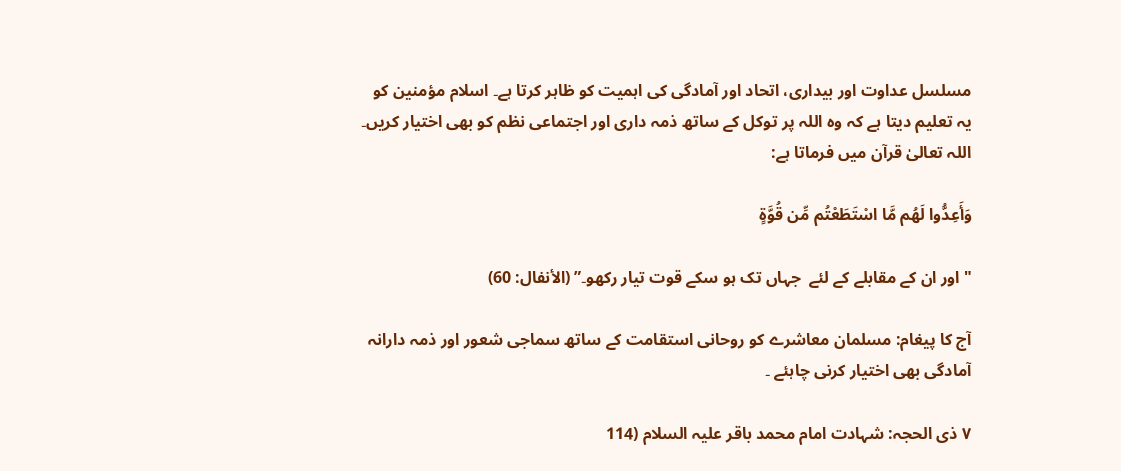مسلسل عداوت اور بیداری، اتحاد اور آمادگی کی اہمیت کو ظاہر کرتا ہے۔ اسلام مؤمنین کو یہ تعلیم دیتا ہے کہ وہ اللہ پر توکل کے ساتھ ذمہ داری اور اجتماعی نظم کو بھی اختیار کریں۔ اللہ تعالیٰ قرآن میں فرماتا ہے:

وَأَعِدُّوا لَهُم مَّا اسْتَطَعْتُم مِّن قُوَّةٍ

"اور ان کے مقابلے کے لئے  جہاں تک ہو سکے قوت تیار رکھو۔” (الأنفال: 60)

آج کا پیغام: مسلمان معاشرے کو روحانی استقامت کے ساتھ سماجی شعور اور ذمہ دارانہ آمادگی بھی اختیار کرنی چاہئے ۔

۷ ذی الحجہ: شہادت امام محمد باقر علیہ السلام (114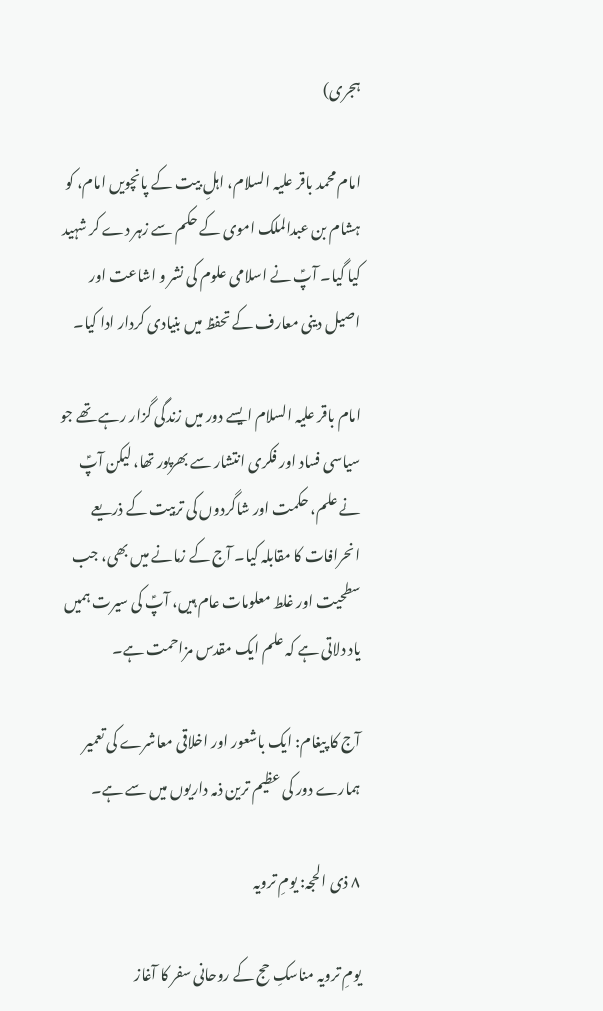ہجری)

امام محمد باقر علیہ السلام، اہلِ بیت کے پانچویں امام، کو ہشام بن عبدالملک اموی کے حکم سے زہر دے کر شہید کیا گیا۔ آپؑ نے اسلامی علوم کی نشر و اشاعت اور اصیل دینی معارف کے تحفظ میں بنیادی کردار ادا کیا۔

امام باقر علیہ السلام ایسے دور میں زندگی گزار رہے تھے جو سیاسی فساد اور فکری انتشار سے بھرپور تھا، لیکن آپؑ نے علم، حکمت اور شاگردوں کی تربیت کے ذریعے انحرافات کا مقابلہ کیا۔ آج کے زمانے میں بھی، جب سطحیت اور غلط معلومات عام ہیں، آپؑ کی سیرت ہمیں یاد دلاتی ہے کہ علم ایک مقدس مزاحمت ہے۔

آج کا پیغام: ایک باشعور اور اخلاقی معاشرے کی تعمیر ہمارے دور کی عظیم ترین ذمہ داریوں میں سے ہے۔

۸ ذی الحجہ: یومِ ترویہ

یومِ ترویہ مناسکِ حج کے روحانی سفر کا آغاز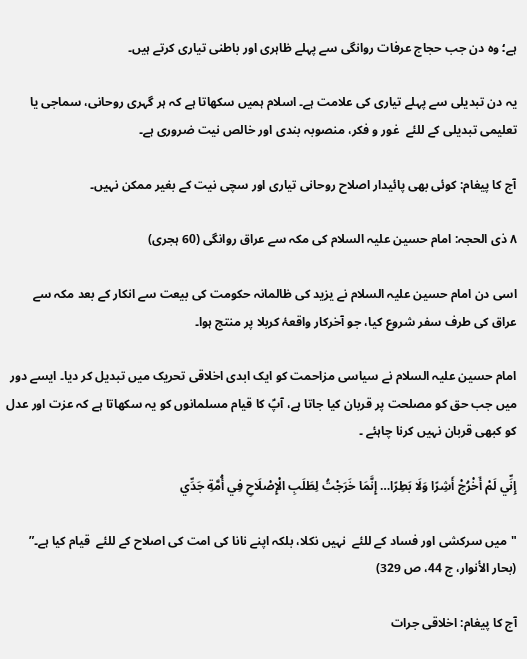ہے؛ وہ دن جب حجاج عرفات روانگی سے پہلے ظاہری اور باطنی تیاری کرتے ہیں۔

یہ دن تبدیلی سے پہلے تیاری کی علامت ہے۔ اسلام ہمیں سکھاتا ہے کہ ہر گہری روحانی، سماجی یا تعلیمی تبدیلی کے للئے  غور و فکر، منصوبہ بندی اور خالص نیت ضروری ہے۔

آج کا پیغام: کوئی بھی پائیدار اصلاح روحانی تیاری اور سچی نیت کے بغیر ممکن نہیں۔

۸ ذی الحجہ: امام حسین علیہ السلام کی مکہ سے عراق روانگی (60 ہجری)

اسی دن امام حسین علیہ السلام نے یزید کی ظالمانہ حکومت کی بیعت سے انکار کے بعد مکہ سے عراق کی طرف سفر شروع کیا، جو آخرکار واقعۂ کربلا پر منتج ہوا۔

امام حسین علیہ السلام نے سیاسی مزاحمت کو ایک ابدی اخلاقی تحریک میں تبدیل کر دیا۔ ایسے دور میں جب حق کو مصلحت پر قربان کیا جاتا ہے، آپؑ کا قیام مسلمانوں کو یہ سکھاتا ہے کہ عزت اور عدل کو کبھی قربان نہیں کرنا چاہئے ۔

إِنِّي لَمْ أَخْرُجْ أَشِرًا وَلَا بَطِرًا… إِنَّمَا خَرَجْتُ لِطَلَبِ الْإِصْلَاحِ فِي أُمَّةِ جَدِّي

"میں سرکشی اور فساد کے للئے  نہیں نکلا، بلکہ اپنے نانا کی امت کی اصلاح کے للئے  قیام کیا ہے۔”
(بحار الأنوار، ج 44، ص 329)

آج کا پیغام: اخلاقی جرات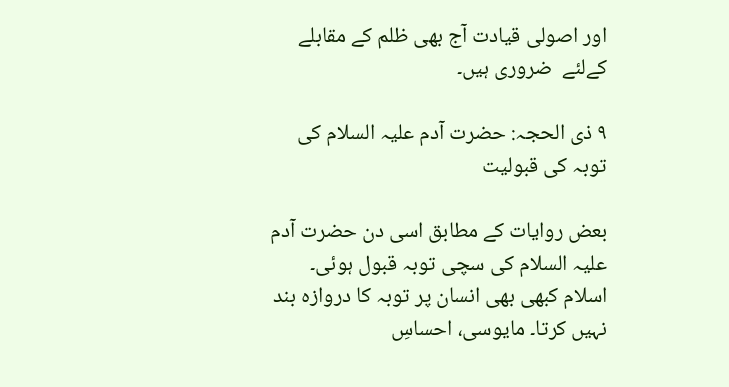اور اصولی قیادت آج بھی ظلم کے مقابلے کےلئے  ضروری ہیں۔

۹ ذی الحجہ: حضرت آدم علیہ السلام کی توبہ کی قبولیت

بعض روایات کے مطابق اسی دن حضرت آدم علیہ السلام کی سچی توبہ قبول ہوئی۔ اسلام کبھی بھی انسان پر توبہ کا دروازہ بند نہیں کرتا۔ مایوسی، احساسِ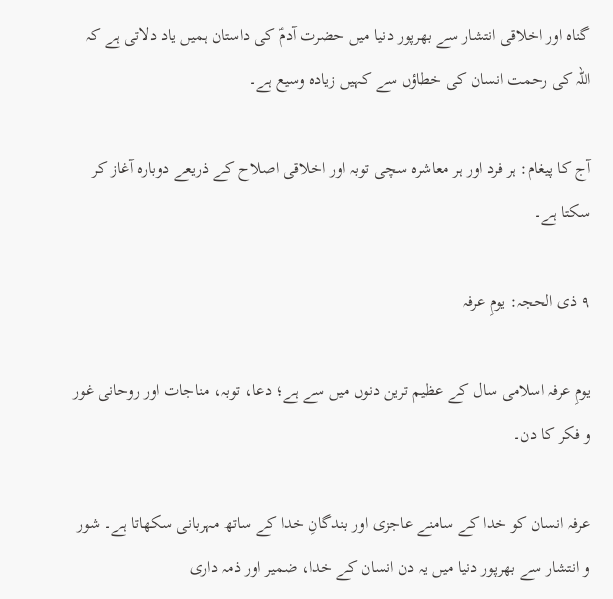گناہ اور اخلاقی انتشار سے بھرپور دنیا میں حضرت آدمؑ کی داستان ہمیں یاد دلاتی ہے کہ اللہ کی رحمت انسان کی خطاؤں سے کہیں زیادہ وسیع ہے۔

آج کا پیغام: ہر فرد اور ہر معاشرہ سچی توبہ اور اخلاقی اصلاح کے ذریعے دوبارہ آغاز کر سکتا ہے۔

۹ ذی الحجہ: یومِ عرفہ

یومِ عرفہ اسلامی سال کے عظیم ترین دنوں میں سے ہے؛ دعا، توبہ، مناجات اور روحانی غور و فکر کا دن۔

عرفہ انسان کو خدا کے سامنے عاجزی اور بندگانِ خدا کے ساتھ مہربانی سکھاتا ہے۔ شور و انتشار سے بھرپور دنیا میں یہ دن انسان کے خدا، ضمیر اور ذمہ داری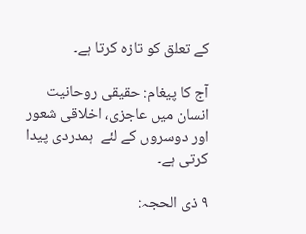کے تعلق کو تازہ کرتا ہے۔

آج کا پیغام: حقیقی روحانیت انسان میں عاجزی، اخلاقی شعور اور دوسروں کے لئے  ہمدردی پیدا کرتی ہے۔

۹ ذی الحجہ: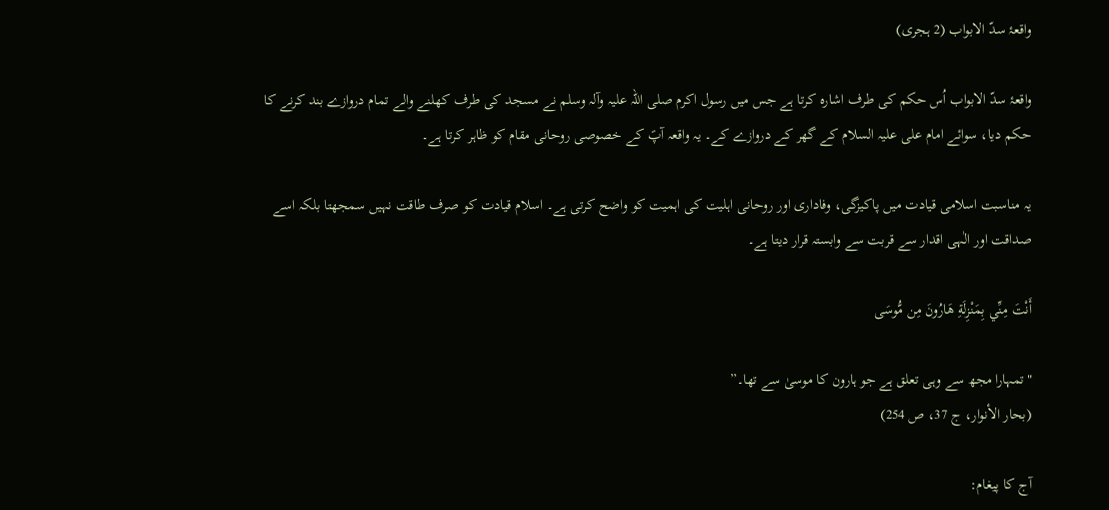واقعۂ سدّ الابواب (2 ہجری)

واقعۂ سدّ الابواب اُس حکم کی طرف اشارہ کرتا ہے جس میں رسول اکرم صلی اللہ علیہ وآلہ وسلم نے مسجد کی طرف کھلنے والے تمام دروازے بند کرنے کا حکم دیا، سوائے امام علی علیہ السلام کے گھر کے دروازے کے۔ یہ واقعہ آپؑ کے خصوصی روحانی مقام کو ظاہر کرتا ہے۔

یہ مناسبت اسلامی قیادت میں پاکیزگی، وفاداری اور روحانی اہلیت کی اہمیت کو واضح کرتی ہے۔ اسلام قیادت کو صرف طاقت نہیں سمجھتا بلکہ اسے صداقت اور الٰہی اقدار سے قربت سے وابستہ قرار دیتا ہے۔

أَنْتَ مِنِّي بِمَنْزِلَةِ هَارُونَ مِن مُّوسَى

"تمہارا مجھ سے وہی تعلق ہے جو ہارون کا موسیٰ سے تھا۔”
(بحار الأنوار، ج 37، ص 254)

آج کا پیغام: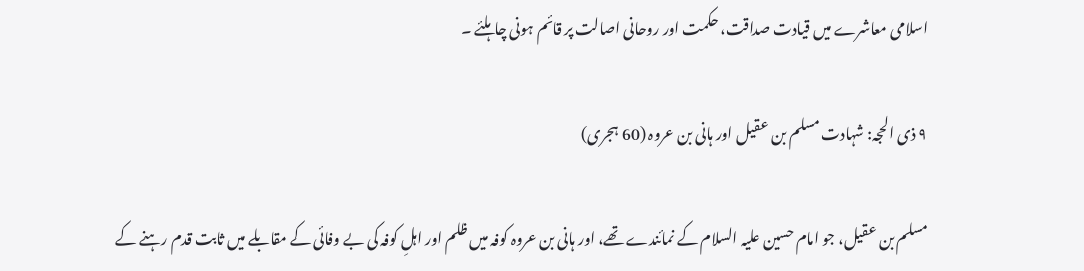اسلامی معاشرے میں قیادت صداقت، حکمت اور روحانی اصالت پر قائم ہونی چاہلئے ۔

۹ ذی الحجہ: شہادت مسلم بن عقیل اور ہانی بن عروہ (60 ہجری)

مسلم بن عقیل، جو امام حسین علیہ السلام کے نمائندے تھے، اور ہانی بن عروہ کوفہ میں ظلم اور اہلِ کوفہ کی بے وفائی کے مقابلے میں ثابت قدم رہنے کے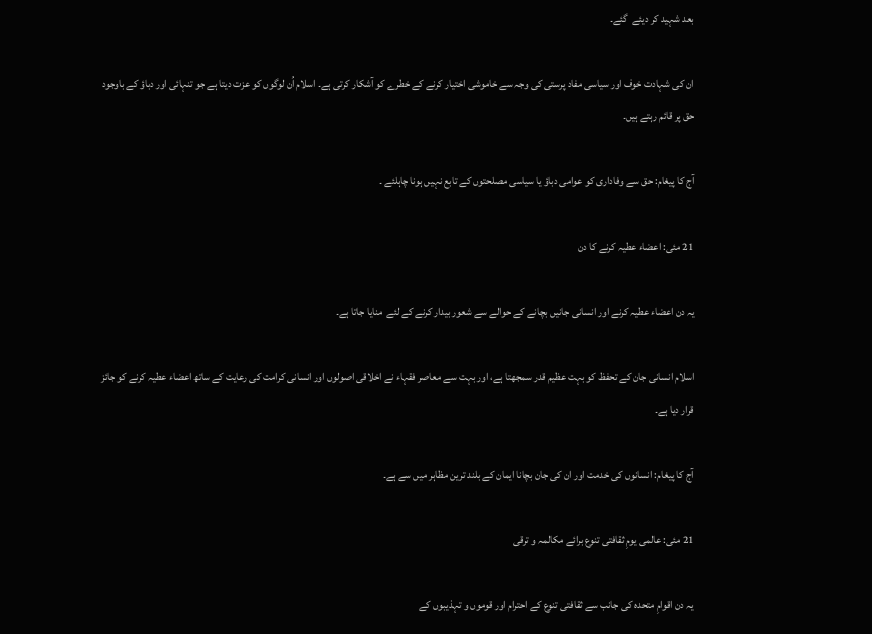بعد شہید کر دیئے  گئے۔

ان کی شہادت خوف اور سیاسی مفاد پرستی کی وجہ سے خاموشی اختیار کرنے کے خطرے کو آشکار کرتی ہے۔ اسلام اُن لوگوں کو عزت دیتا ہے جو تنہائی اور دباؤ کے باوجود حق پر قائم رہتے ہیں۔

آج کا پیغام: حق سے وفاداری کو عوامی دباؤ یا سیاسی مصلحتوں کے تابع نہیں ہونا چاہلئے ۔

21 مئی: اعضاء عطیہ کرنے کا دن

یہ دن اعضاء عطیہ کرنے اور انسانی جانیں بچانے کے حوالے سے شعور بیدار کرنے کے لئے  منایا جاتا ہے۔

اسلام انسانی جان کے تحفظ کو بہت عظیم قدر سمجھتا ہے، اور بہت سے معاصر فقہاء نے اخلاقی اصولوں اور انسانی کرامت کی رعایت کے ساتھ اعضاء عطیہ کرنے کو جائز قرار دیا ہے۔

آج کا پیغام: انسانوں کی خدمت اور ان کی جان بچانا ایمان کے بلند ترین مظاہر میں سے ہے۔

21 مئی: عالمی یومِ ثقافتی تنوع برائے مکالمہ و ترقی

یہ دن اقوامِ متحدہ کی جانب سے ثقافتی تنوع کے احترام اور قوموں و تہذیبوں کے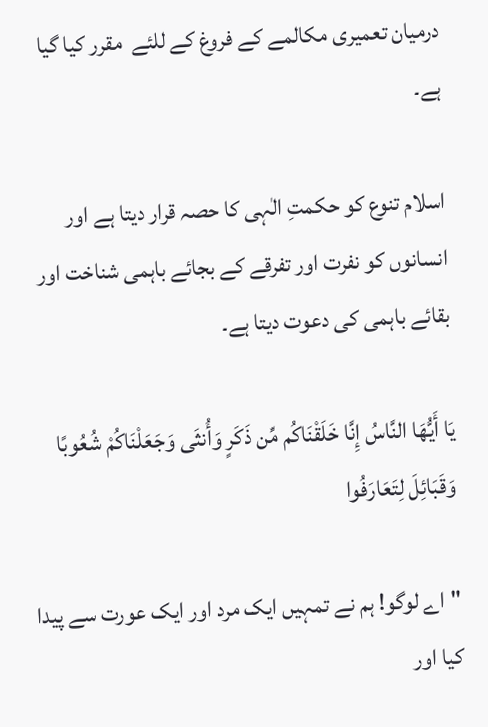درمیان تعمیری مکالمے کے فروغ کے للئے  مقرر کیا گیا ہے۔

اسلام تنوع کو حکمتِ الٰہی کا حصہ قرار دیتا ہے اور انسانوں کو نفرت اور تفرقے کے بجائے باہمی شناخت اور بقائے باہمی کی دعوت دیتا ہے۔

يَا أَيُّهَا النَّاسُ إِنَّا خَلَقْنَاكُم مِّن ذَكَرٍ وَأُنثَى وَجَعَلْنَاكُمْ شُعُوبًا وَقَبَائِلَ لِتَعَارَفُوا

"اے لوگو! ہم نے تمہیں ایک مرد اور ایک عورت سے پیدا کیا اور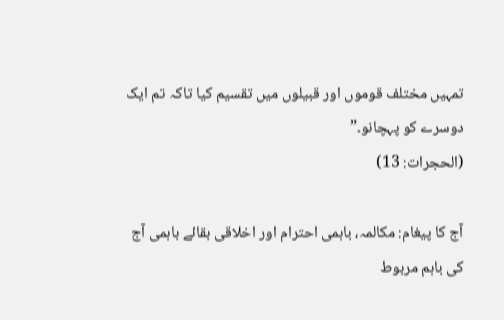تمہیں مختلف قوموں اور قبیلوں میں تقسیم کیا تاکہ تم ایک دوسرے کو پہچانو۔”
(الحجرات: 13)

آج کا پیغام: مکالمہ، باہمی احترام اور اخلاقی بقائے باہمی آج کی باہم مربوط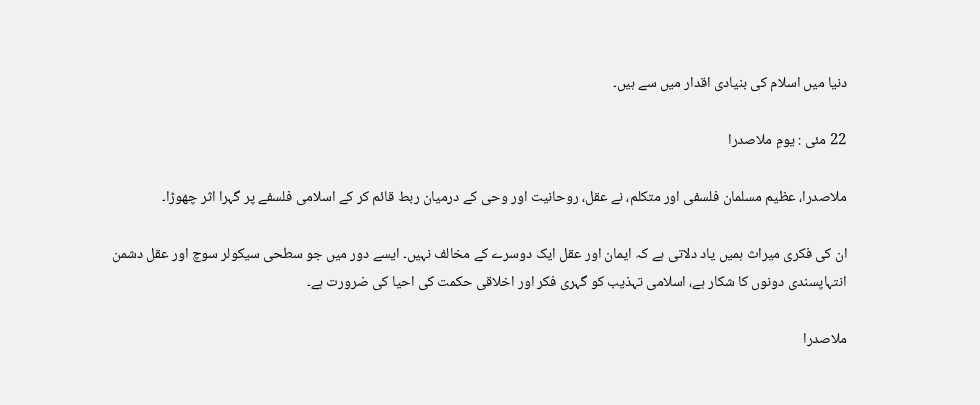دنیا میں اسلام کی بنیادی اقدار میں سے ہیں۔

22 مئی : یومِ ملاصدرا

ملاصدرا، عظیم مسلمان فلسفی اور متکلم، نے عقل، روحانیت اور وحی کے درمیان ربط قائم کر کے اسلامی فلسفے پر گہرا اثر چھوڑا۔

ان کی فکری میراث ہمیں یاد دلاتی ہے کہ ایمان اور عقل ایک دوسرے کے مخالف نہیں۔ ایسے دور میں جو سطحی سیکولر سوچ اور عقل دشمن انتہاپسندی دونوں کا شکار ہے، اسلامی تہذیب کو گہری فکر اور اخلاقی حکمت کی احیا کی ضرورت ہے۔

ملاصدرا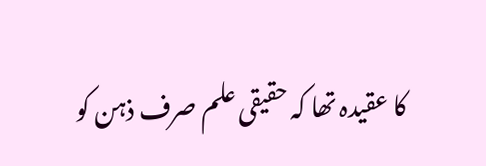کا عقیدہ تھا کہ حقیقی علم صرف ذہن کو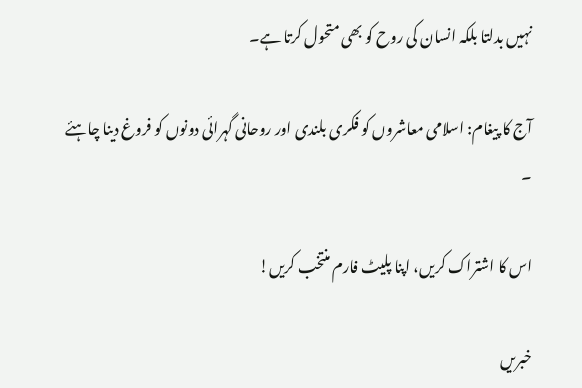نہیں بدلتا بلکہ انسان کی روح کو بھی متحول کرتا ہے۔

آج کا پیغام: اسلامی معاشروں کو فکری بلندی اور روحانی گہرائی دونوں کو فروغ دینا چاہئے ۔

اس کا اشتراک کریں، اپنا پلیٹ فارم منتخب کریں!

خبریں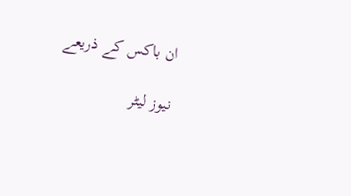ان باکس کے ذریعے

نیوز لیٹر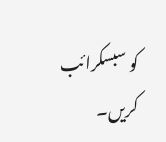کو سبسکرائب کریں۔